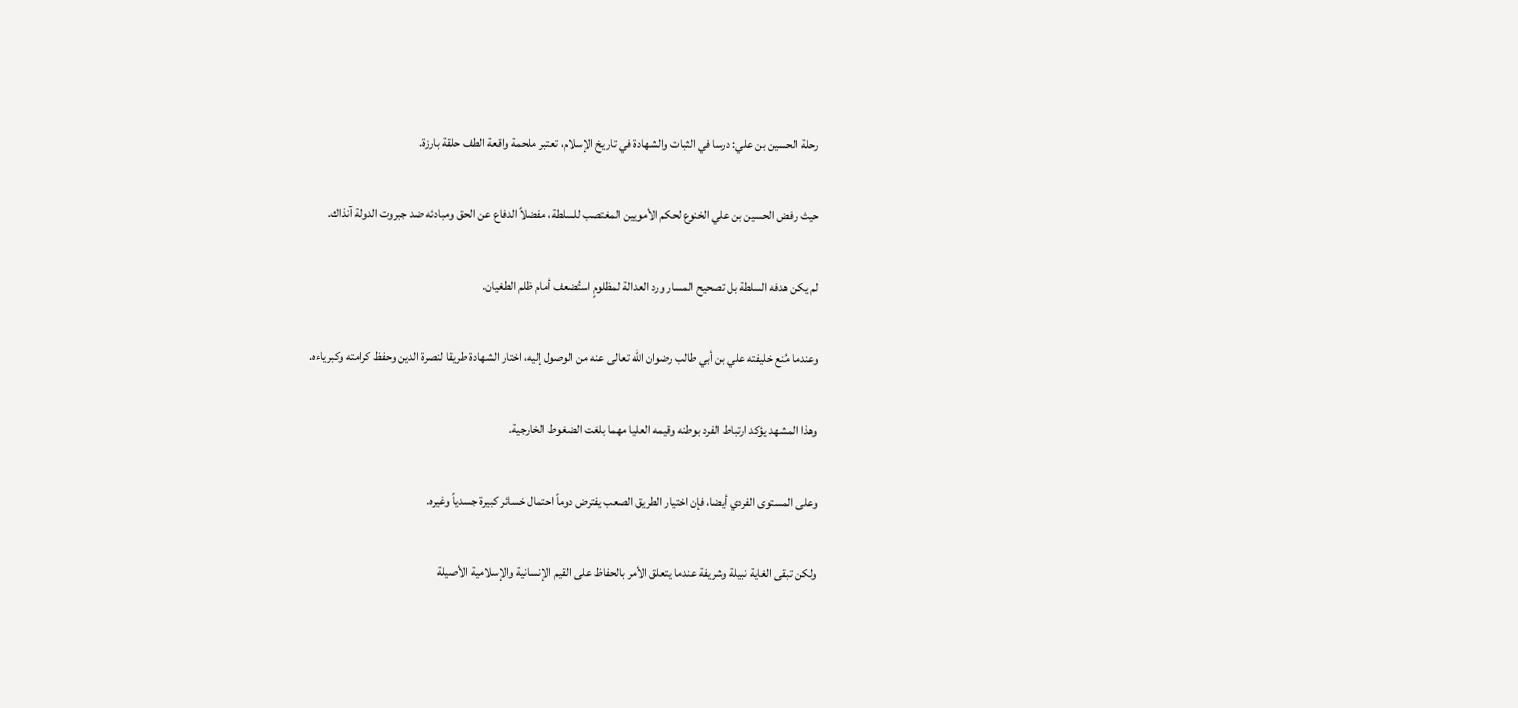رحلة الحسين بن علي: درسا في الثبات والشهادة في تاريخ الإسلام، تعتبر ملحمة واقعة الطف حلقة بارزة.

حيث رفض الحسين بن علي الخنوع لحكم الأمويين المغتصب للسلطة، مفضلاً الدفاع عن الحق ومبادئه ضد جبروت الدولة آنذاك.

لم يكن هدفه السلطة بل تصحيح المسار ورد العدالة لمظلومٍ استُضعف أمام ظلم الطغيان.

وعندما مُنع خليفته علي بن أبي طالب رضوان الله تعالى عنه من الوصول إليه، اختار الشهادة طريقا لنصرة الدين وحفظ كرامته وكبرياءه.

وهذا المشهد يؤكد ارتباط الفرد بوطنه وقيمه العليا مهما بلغت الضغوط الخارجية.

وعلى المستوى الفردي أيضا، فإن اختيار الطريق الصعب يفترض دوماً احتمال خسائر كبيرة جسدياً وغيره.

ولكن تبقى الغاية نبيلة وشريفة عندما يتعلق الأمر بالحفاظ على القيم الإنسانية والإسلامية الأصيلة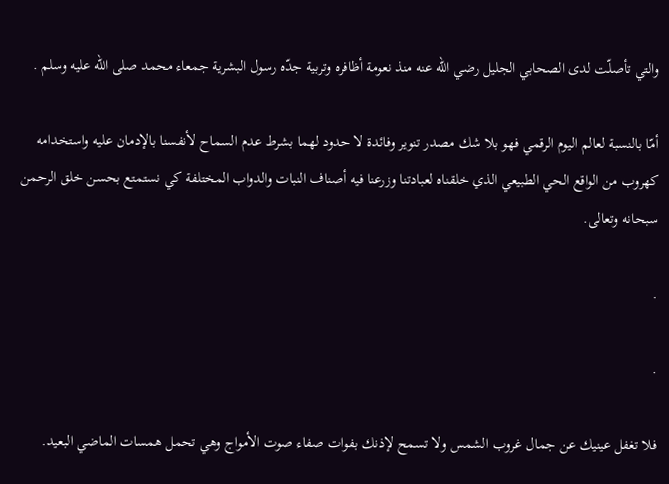والتي تأصلّت لدى الصحابي الجليل رضي الله عنه منذ نعومة أظافره وتربية جدّه رسول البشرية جمعاء محمد صلى الله عليه وسلم .

أمّا بالنسبة لعالم اليوم الرقمي فهو بلا شك مصدر تنوير وفائدة لا حدود لهما بشرط عدم السماح لأنفسنا بالإدمان عليه واستخدامه كهروب من الواقع الحي الطبيعي الذي خلقناه لعبادتنا وزرعنا فيه أصناف النبات والدواب المختلفة كي نستمتع بحسن خلق الرحمن سبحانه وتعالى.

.

.

فلا تغفل عينيك عن جمال غروب الشمس ولا تسمح لإذنك بفوات صفاء صوت الأمواج وهي تحمل همسات الماضي البعيد.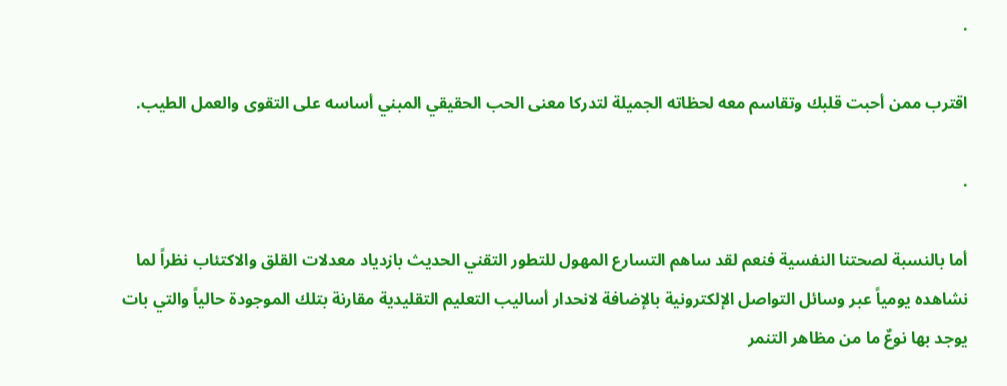.

اقترب ممن أحبت قلبك وتقاسم معه لحظاته الجميلة لتدركا معنى الحب الحقيقي المبني أساسه على التقوى والعمل الطيب.

.

أما بالنسبة لصحتنا النفسية فنعم لقد ساهم التسارع المهول للتطور التقني الحديث بازدياد معدلات القلق والاكتئاب نظراً لما نشاهده يومياً عبر وسائل التواصل الإلكترونية بالإضافة لانحدار أساليب التعليم التقليدية مقارنة بتلك الموجودة حالياً والتي بات يوجد بها نوعٌ ما من مظاهر التنمر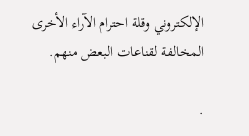الإلكتروني وقلة احترام الآراء الأخرى المخالفة لقناعات البعض منهم.

.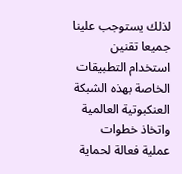لذلك يستوجب علينا جميعا تقنين استخدام التطبيقات الخاصة بهذه الشبكة العنكبوتية العالمية واتخاذ خطوات عملية فعالة لحماية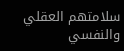سلامتهم العقلي والنفسي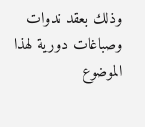وذلك بعقد ندوات وصباغات دورية لهذا الموضوع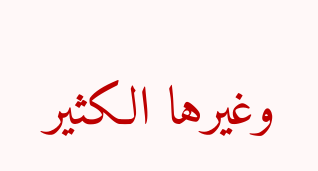وغيرها الكثير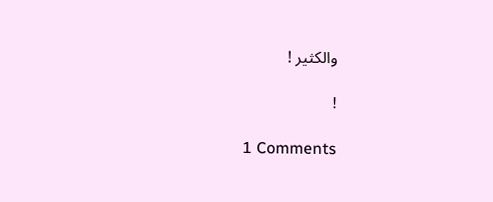والكثير !

!

1 Comments